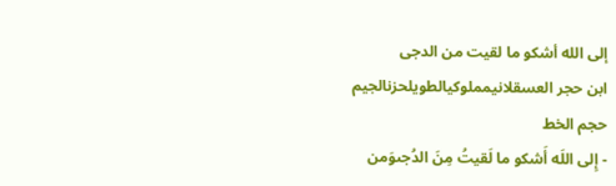إلى الله أشكو ما لقيت من الدجى
ابن حجر العسقلانيمملوكيالطويلحزنالجيم
حجم الخط
- إِلى اللَه أَشكو ما لَقيتُ مِنَ الدُجىوَمن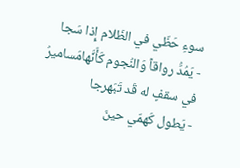سوءِ حَظّي في الظَلام إِذا سَجا
- يَمُدُّ رواقاً وَالنُجوم كَأَنَّهامَساميرُ في سقفٍ له قَد تَبَهرجا
- يَطول كَهمّي حينَ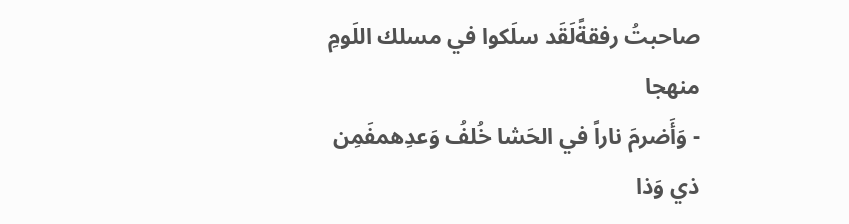صاحبتُ رفقةًلَقَد سلَكوا في مسلك اللَومِ منهجا
- وَأَضرمَ ناراً في الحَشا خُلفُ وَعدِهمفَمِن ذي وَذا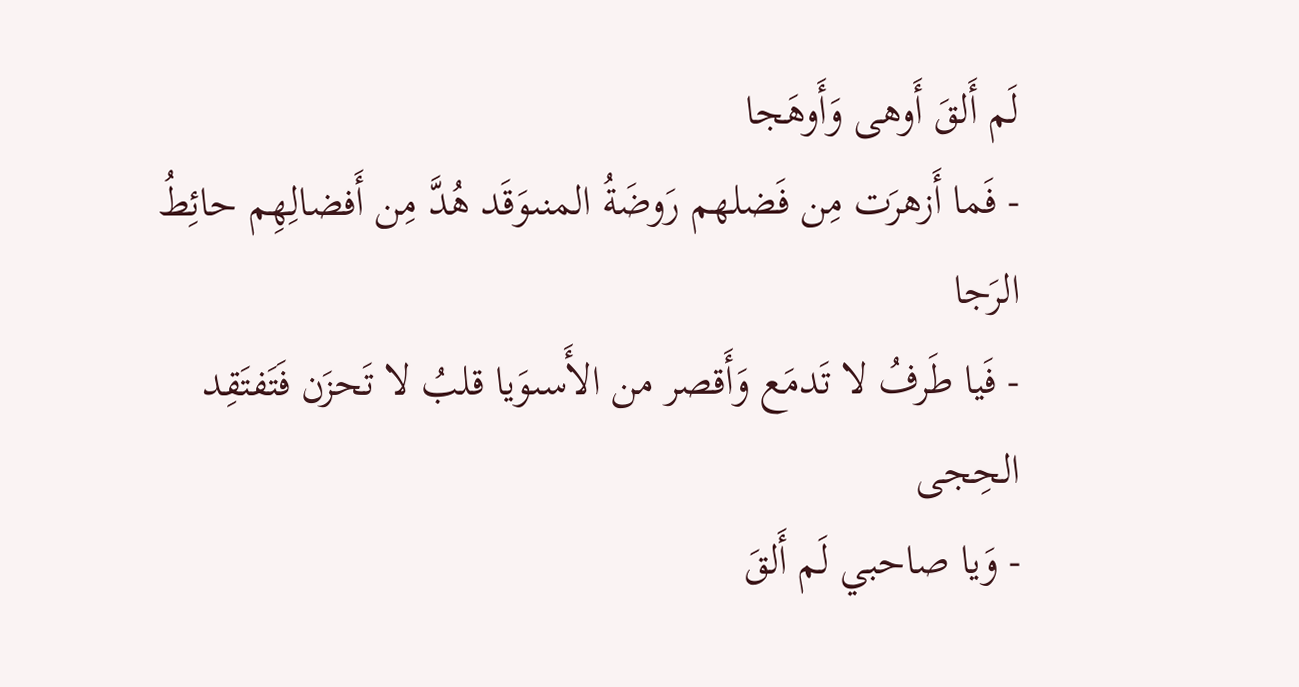لَم أَلقَ أَوهى وَأَوهَجا
- فَما أَزهرَت مِن فَضلهم رَوضَةُ المنىوَقَد هُدَّ مِن أَفضالِهِم حائِطُ الرَجا
- فَيا طَرفُ لا تَدمَع وَأَقصر من الأَسىوَيا قلبُ لا تَحزَن فَتَفتَقِد الحِجى
- وَيا صاحبي لَم أَلقَ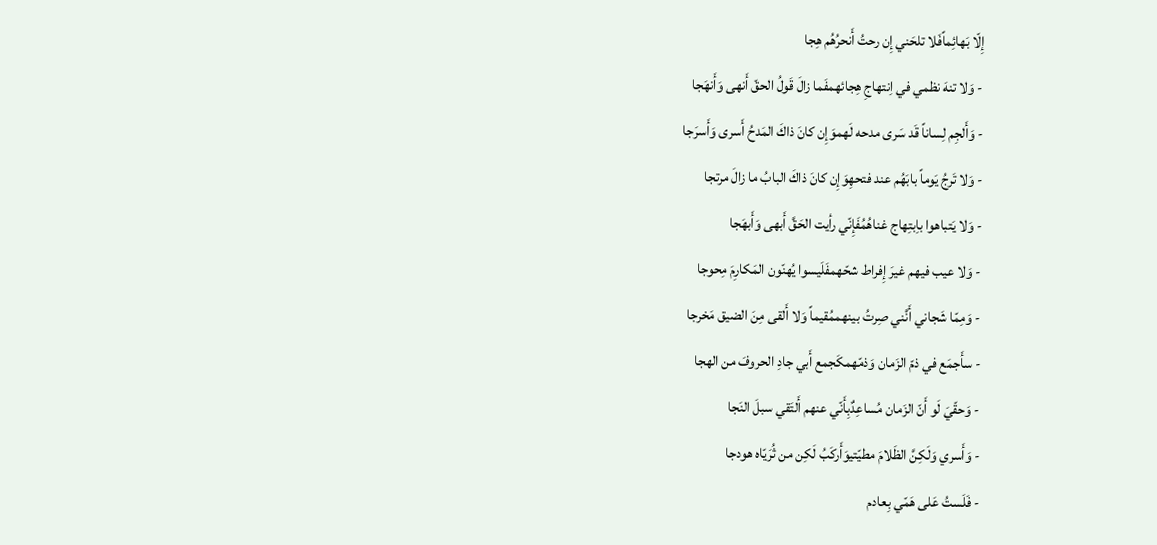إِلّا بَهائِماًفَلا تلحَني إِن رحتُ أَنحرُهُم هِجا
- وَلا تنهَ نظمي في اِنتهاجِ هِجائهمفَما زالَ قَولُ الحقّ أَنهى وَأَنهَجا
- وَأَلجِم لِساناً قَد سَرى مدحه لَهموَإِن كانَ ذاكَ المَدحُ أَسرى وَأَسرَجا
- وَلا تَرجُ يَوماً بابَهُم عند فتحهِوَإِن كانَ ذاكَ البابُ ما زالَ مرتجا
- وَلا يَتباهوا باِبتِهاج غناهُمُفَإِنّي رأيت الحَقَّ أَبهى وَأَبهَجا
- وَلا عيب فيهم غيرَ إِفراط شحّهمفَلَيسوا يُهنّون المَكارِمَ مِحوجا
- وَمِمّا شَجاني أَنَّني صِرتُ بينهممُقيماً وَلا أَلقى مِنَ الضيق مَخرجا
- سأَجمَع في ذمّ الزَمان وَذمّهمكَجمع أَبي جادِ الحروفَ من الهجا
- وَحقّيَ لَو أَنّ الزَمان مُساعِدٌبِأَنّي عنهم أَلتَقي سبلَ النَجا
- وَأَسري وَلَكِنَّ الظَلامَ مطيّتيوَأَركَبُ لَكِن من ثُرَيّاه هودجا
- فَلَستُ عَلى هَمّي بِعادم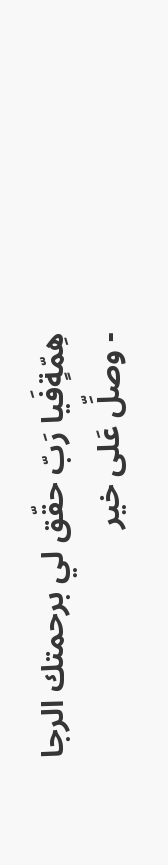هِمّةٍفَيا رَبّ حقّق لي برحمتك الرجا
- وصلِّ عَلى خير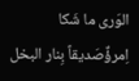الوَرى ما شَكا اِمرؤٌصَديقاً بِنار البخل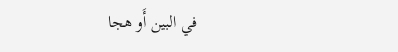في البين أَو هجا